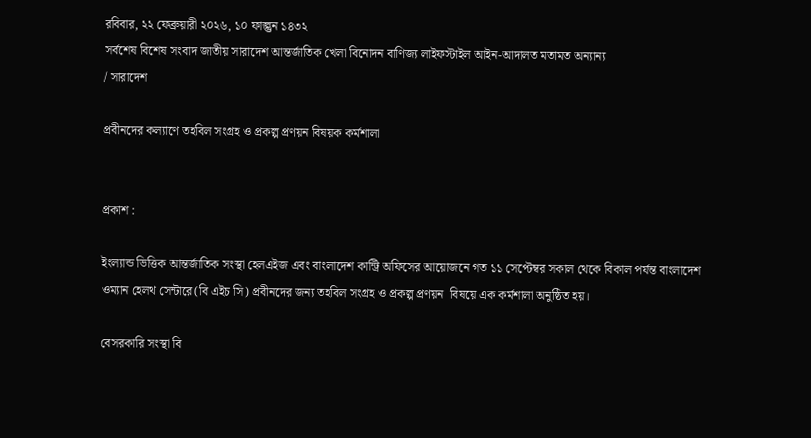রবিবার, ২২ ফেব্রুয়ারী ২০২৬, ১০ ফাল্গুন ১৪৩২
সর্বশেষ বিশেষ সংবাদ জাতীয় সারাদেশ আন্তর্জাতিক খেলা বিনোদন বাণিজ্য লাইফস্টাইল আইন-আদালত মতামত অন্যান্য
/ সারাদেশ

প্রবীনদের কল্যাণে তহবিল সংগ্রহ ও প্রকল্প প্রণয়ন বিষয়ক কর্মশালা


প্রকাশ :

ইংল্যান্ড ভিত্তিক আন্তর্জাতিক সংস্থা হেলএইজ এবং বাংলাদেশ কান্ট্রি অফিসের আয়োজনে গত ১১ সেপ্টেম্বর সকাল থেকে বিকাল পর্যন্ত বাংলাদেশ ওম্যান হেলথ সেন্টারে(বি এইচ সি) প্রবীনদের জন্য তহবিল সংগ্রহ ও প্রকল্প প্রণয়ন  বিষয়ে এক কর্মশালা অনুষ্ঠিত হয়।

বেসরকারি সংস্থা বি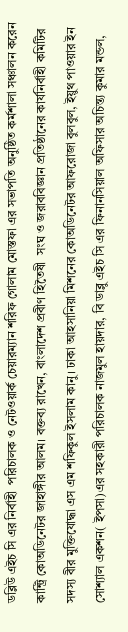ডব্লিউ এইচ সি এর নির্বাহী  পরিচালক ও নেটওয়ার্ক চেয়ারম্যান শরিফ গোলাম মোস্তফা এর সভাপতি অনুষ্ঠিত কর্মশালা সঞ্চালন করেন কান্ট্রি কোঅডিনেটর জাহাঙ্গীর আলম। বক্তব্য রাখেন, বাংলাদেশ প্রবীণ হিতৈষী  সংঘ ও জরাববিজ্ঞান প্রতিষ্ঠানের কার্যনির্বাহী কমিটির সদস্য বীর মুক্তিযোদ্ধা এস এম শফিকুল ইসলাম কানু। ঢাকা আহসানিয়া মিশনের কোঅডিনেটর আফরোজা বুলবুল, ইয়ুথ পাওয়ার ইন সোশ্যাল একশন( ইপসা)এর সহকারী পরিচালক নাজমুল হায়দার, বি ডাব্লু এইচ সি এর ফিনানসিয়াল অফিসার অচিন্ত্য কুমার মন্ডল,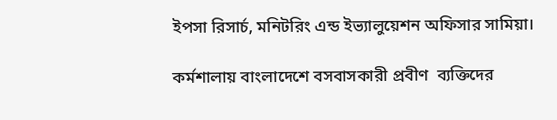ইপসা রিসার্চ, মনিটরিং এন্ড ইভ্যালুয়েশন অফিসার সামিয়া।

কর্মশালায় বাংলাদেশে বসবাসকারী প্রবীণ  ব্যক্তিদের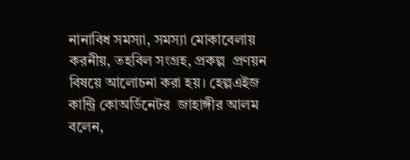নানাবিধ সমস্যা, সমস্যা মোকাবেলায় করনীয়, তহবিল সংগ্রহ, প্রকল্প  প্রণয়ন বিষয়ে আলোচনা করা হয়। হেল্পএইজ কান্ট্রি কোঅর্ডিনেটর  জাহাঙ্গীর আলম বলেন,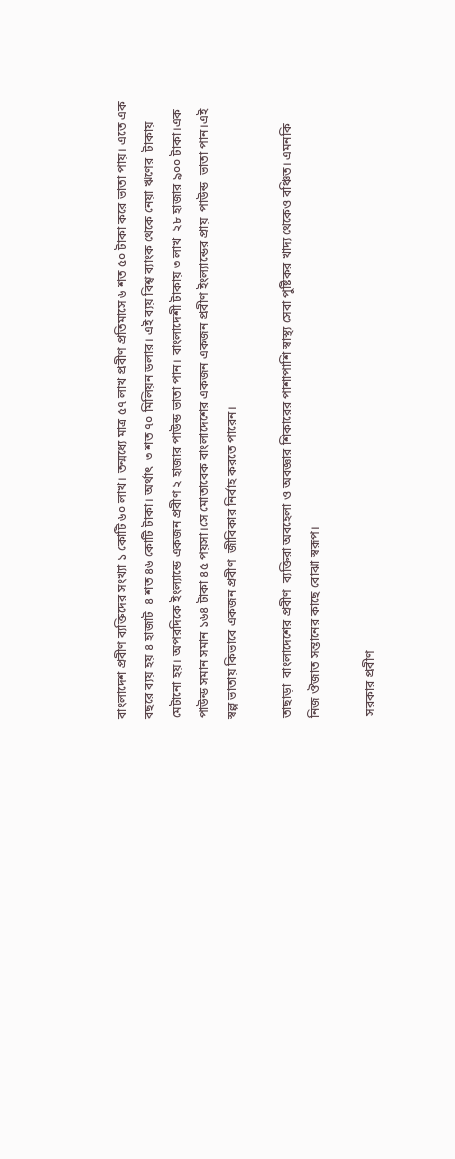বাংলাদেশ প্রবীণ ব্যক্তিদের সংখ্যা ১ কোটি ৬০ লাখ। তন্মধ্যে মাত্র ৫৭ লাখ প্রবীণ প্রতিমাসে ৬ শত ৫০ টাকা করে ভাতা পায়। এতে এক বছরে ব্যয় হয় ৪ হাজাট  ৪ শত ৪৬ কোটি টাকা। অর্থাৎ  ৩ শত ৭০ মিলিয়ন ডলার। এই ব্যয় বিশ্ব ব্যাংক থেকে নেয়া ঋণের  টাকায় মেটানো হয়। অপরদিকে ইংল্যান্ডে একজন প্রবীণ ২ হাজার পাউন্ড ভাতা পান। বাংলাদেশী টাকায় ৩ লাখ  ২৮ হাজার ৯০০ টাকা।এক পাউন্ড সমান সমান ১৬৪ টাকা ৪৫ পয়সা।সে মোতাবেক বাংলাদেশের একজন একজন প্রবীণ ইংল্যান্ডের প্রায়  পাউন্ড  ভাতা পান।এই স্বল্প ভাতায় কিভাবে একজন প্রবীণ  জীবিকার নির্বাহ করতে পারেন।

তাছাড়া  বাংলাদেশের প্রবীণ  ব্যক্তিরা অবহেলা ও অবজ্ঞার শিকারের পাশাপাশি স্বাস্থ্য সেবা পুষ্টিকর খাদ্য থেকেও বঞ্চিত। এমনকি নিজ ঔজাত সন্তানের কাছে বোঝা স্বরূপ।

 সরকার প্রবীণ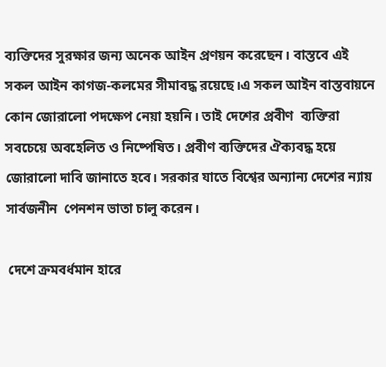ব্যক্তিদের সুরক্ষার জন্য অনেক আইন প্রণয়ন করেছেন। বাস্তবে এই সকল আইন কাগজ-কলমের সীমাবদ্ধ রয়েছে।এ সকল আইন বাস্তবায়নে  কোন জোরালো পদক্ষেপ নেয়া হয়নি। তাই দেশের প্রবীণ  ব্যক্তিরা সবচেয়ে অবহেলিত ও নিষ্পেষিত। প্রবীণ ব্যক্তিদের ঐক্যবদ্ধ হয়ে জোরালো দাবি জানাতে হবে। সরকার যাতে বিশ্বের অন্যান্য দেশের ন্যায় সার্বজনীন  পেনশন ভাতা চালু করেন।

 দেশে ক্রমবর্ধমান হারে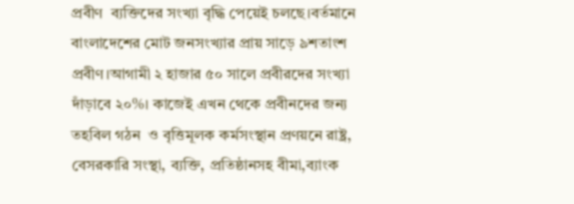প্রবীণ  ব্যক্তিদের সংখ্যা বৃদ্ধি পেয়েই চলছে।বর্তমানে  বাংলাদেশের মোট জনসংখ্যার প্রায় সাড়ে ৯শতাংশ প্রবীণ।আগামী ২ হাজার ৫০ সালে প্রবীরদের সংখ্যা দাঁড়াবে ২০%। কাজেই এখন থেকে প্রবীনদের জন্য তহবিল গঠন  ও বৃত্তিমূলক কর্মসংস্থান প্রণয়নে রাষ্ট্র, বেসরকারি সংস্থা, ব্যক্তি, প্রতিষ্ঠানসহ বীমা,ব্যাংক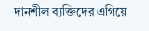দানশীল ব্যক্তিদের এগিয়ে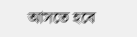আসতে হবে